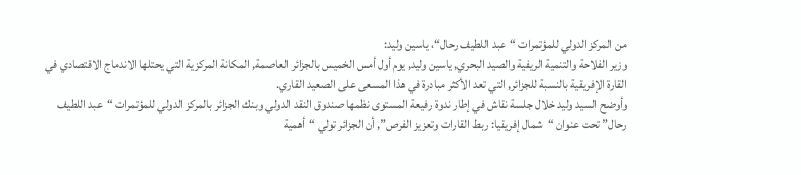من المركز الدولي للمؤتمرات “عبد اللطيف رحال“، ياسين وليد:
وزير الفلاحة والتنمية الريفية والصيد البحري, ياسين وليد, يوم أول أمس الخميس بالجزائر العاصمة, المكانة المركزية التي يحتلها الاندماج الاقتصادي في القارة الإفريقية بالنسبة للجزائر, التي تعد الأكثر مبادرة في هذا المسعى على الصعيد القاري.
وأوضح السيد وليد خلال جلسة نقاش في إطار ندوة رفيعة المستوى نظمها صندوق النقد الدولي وبنك الجزائر بالمركز الدولي للمؤتمرات “عبد اللطيف رحال” تحت عنوان “شمال إفريقيا: ربط القارات وتعزيز الفرص”, أن الجزائر تولي “أهمية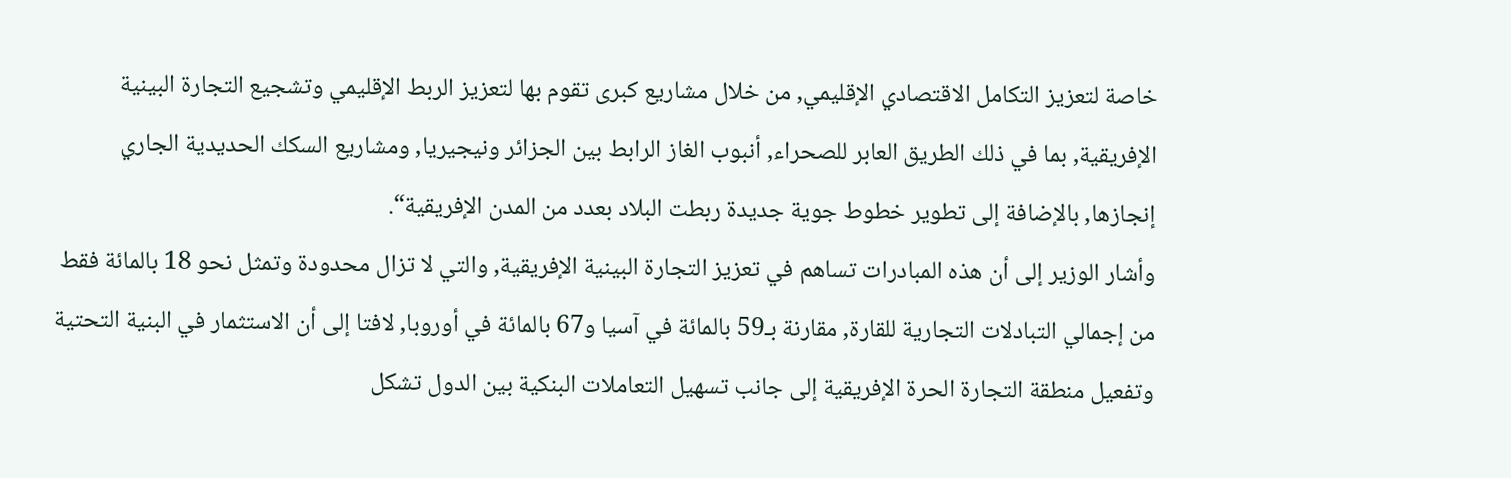خاصة لتعزيز التكامل الاقتصادي الإقليمي, من خلال مشاريع كبرى تقوم بها لتعزيز الربط الإقليمي وتشجيع التجارة البينية الإفريقية, بما في ذلك الطريق العابر للصحراء, أنبوب الغاز الرابط بين الجزائر ونيجيريا, ومشاريع السكك الحديدية الجاري إنجازها, بالإضافة إلى تطوير خطوط جوية جديدة ربطت البلاد بعدد من المدن الإفريقية“.
وأشار الوزير إلى أن هذه المبادرات تساهم في تعزيز التجارة البينية الإفريقية, والتي لا تزال محدودة وتمثل نحو 18 بالمائة فقط من إجمالي التبادلات التجارية للقارة, مقارنة بـ59 بالمائة في آسيا و67 بالمائة في أوروبا, لافتا إلى أن الاستثمار في البنية التحتية وتفعيل منطقة التجارة الحرة الإفريقية إلى جانب تسهيل التعاملات البنكية بين الدول تشكل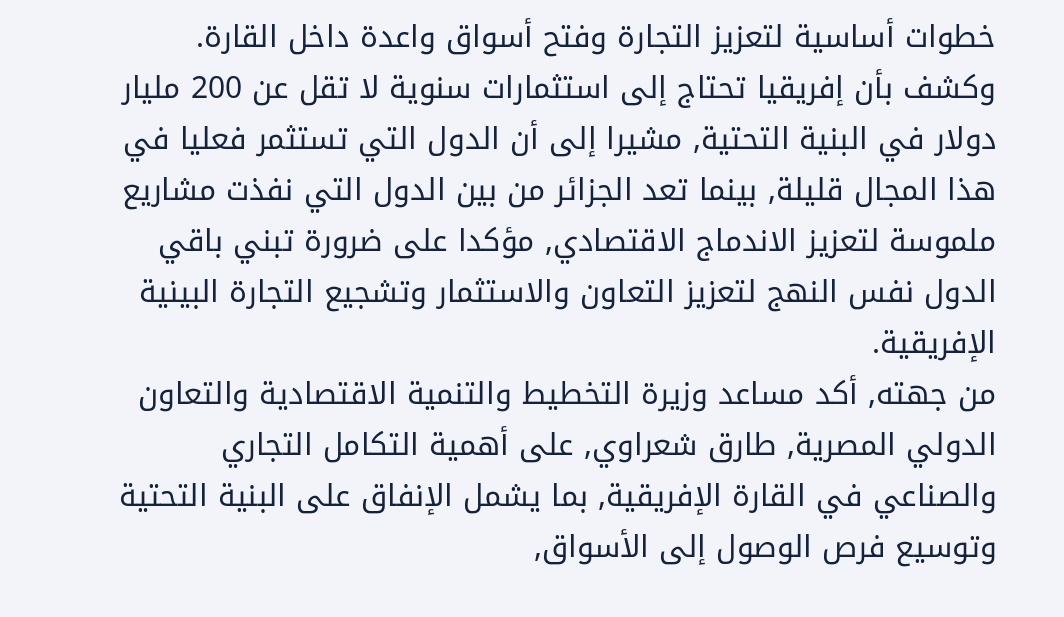خطوات أساسية لتعزيز التجارة وفتح أسواق واعدة داخل القارة.
وكشف بأن إفريقيا تحتاج إلى استثمارات سنوية لا تقل عن 200 مليار دولار في البنية التحتية, مشيرا إلى أن الدول التي تستثمر فعليا في هذا المجال قليلة, بينما تعد الجزائر من بين الدول التي نفذت مشاريع ملموسة لتعزيز الاندماج الاقتصادي, مؤكدا على ضرورة تبني باقي الدول نفس النهج لتعزيز التعاون والاستثمار وتشجيع التجارة البينية الإفريقية.
من جهته, أكد مساعد وزيرة التخطيط والتنمية الاقتصادية والتعاون الدولي المصرية, طارق شعراوي, على أهمية التكامل التجاري والصناعي في القارة الإفريقية, بما يشمل الإنفاق على البنية التحتية وتوسيع فرص الوصول إلى الأسواق,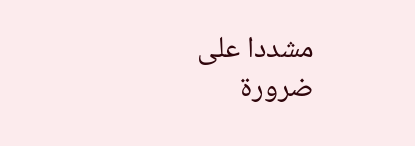مشددا على ضرورة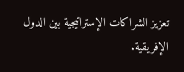تعزيز الشراكات الإستراتيجية بين الدول الإفريقية.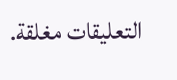التعليقات مغلقة.